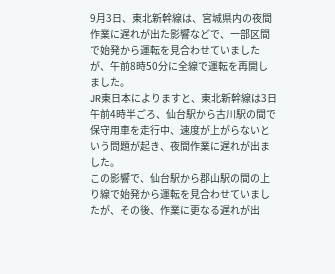9月3日、東北新幹線は、宮城県内の夜間作業に遅れが出た影響などで、一部区間で始発から運転を見合わせていましたが、午前8時50分に全線で運転を再開しました。
JR東日本によりますと、東北新幹線は3日午前4時半ごろ、仙台駅から古川駅の間で保守用車を走行中、速度が上がらないという問題が起き、夜間作業に遅れが出ました。
この影響で、仙台駅から郡山駅の間の上り線で始発から運転を見合わせていましたが、その後、作業に更なる遅れが出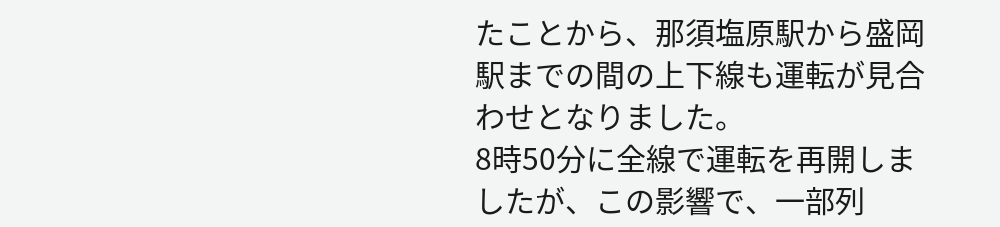たことから、那須塩原駅から盛岡駅までの間の上下線も運転が見合わせとなりました。
8時50分に全線で運転を再開しましたが、この影響で、一部列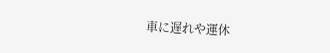車に遅れや運休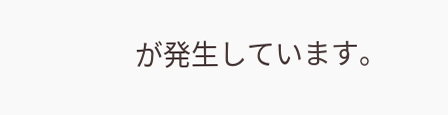が発生しています。